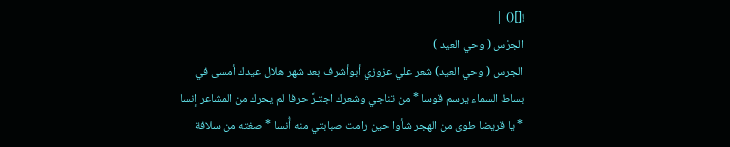![]() |
الجرْس ( وحي العيد )
الجرس ( وحي العيد) شعر علي عزوزي أبوأشرف بعد شهر هلال عيدك أمسى في بساط السماء يرسم قوسا * من تناجي وشعرك اجتـرَّ حرفا لم يحرك من المشاعر إنسا * يا قريضا طوى من الهجر شأوا حين رامت صبابتي منه أُنسا * صغته من سلافة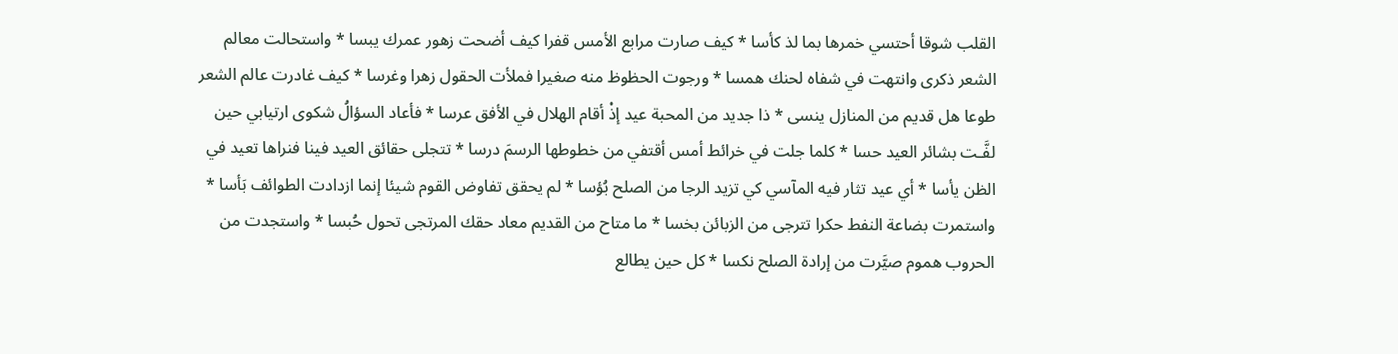القلب شوقا أحتسي خمرها بما لذ كأسا * كيف صارت مرابع الأمس قفرا كيف أضحت زهور عمرك يبسا * واستحالت معالم الشعر ذكرى وانتهت في شفاه لحنك همسا * ورجوت الحظوظ منه صغيرا فملأت الحقول زهرا وغرسا * كيف غادرت عالم الشعر طوعا هل قديم من المنازل ينسى * ذا جديد من المحبة عيد إذْ أقام الهلال في الأفق عرسا * فأعاد السؤالُ شكوى ارتيابي حين لفَّـت بشائر العيد حسا * كلما جلت في خرائط أمس أقتفي من خطوطها الرسمَ درسا * تتجلى حقائق العيد فينا فنراها تعيد في الظن يأسا * أي عيد تثار فيه المآسي كي تزيد الرجا من الصلح بُؤسا * لم يحقق تفاوض القوم شيئا إنما ازدادت الطوائف بَأسا * واستمرت بضاعة النفط حكرا تترجى من الزبائن بخسا * ما متاح من القديم معاد حقك المرتجى تحول حُبسا * واستجدت من الحروب هموم صيَّرت من إرادة الصلح نكسا * كل حين يطالع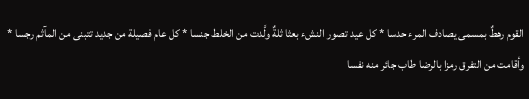القوم رهطٌ بمسمى يصادف المرء حدسا * كل عيد تصور النشء بعثا ثلةٌ ولَّدت من الخلط جنسا * كل عام فصيلة من جديد تتبنى من المآثم رجسا * وأقامت من التفرق رمزا بالرضا طاب جائر منه نفسا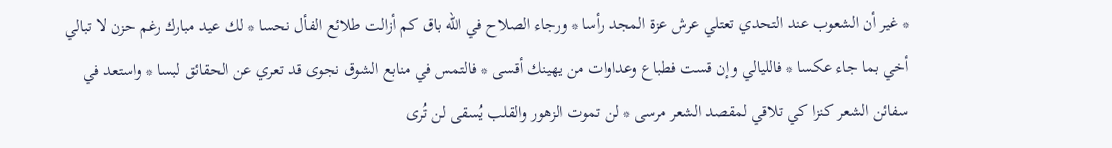* غير أن الشعوب عند التحدي تعتلي عرش عزة المجد رأسا * ورجاء الصلاح في الله باق كم أزالت طلائع الفأل نحسا * لك عيد مبارك رغم حزن لا تبالي أخي بما جاء عكسا * فالليالي وإن قست فطباع وعداوات من يهينك أقسى * فالتمس في منابع الشوق نجوى قد تعري عن الحقائق لبسا * واستعد في سفائن الشعر كنزا كي تلاقي لمقصد الشعر مرسى * لن تموت الزهور والقلب يُسقى لن تُرى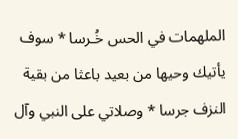الملهمات في الحس خُـرسا * سوف يأتيك وحيها من بعيد باعثا من بقية النزف جرسا * وصلاتي على النبي وآل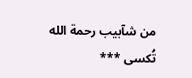من شآبيب رحمة الله تُكسى ***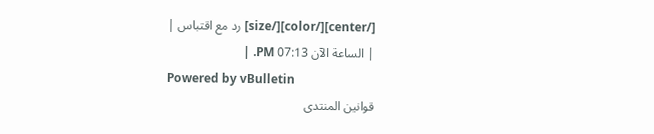[/center][/color][/size] رد مع اقتباس |
| الساعة الآن 07:13 PM. |
Powered by vBulletin
قوانين المنتدى